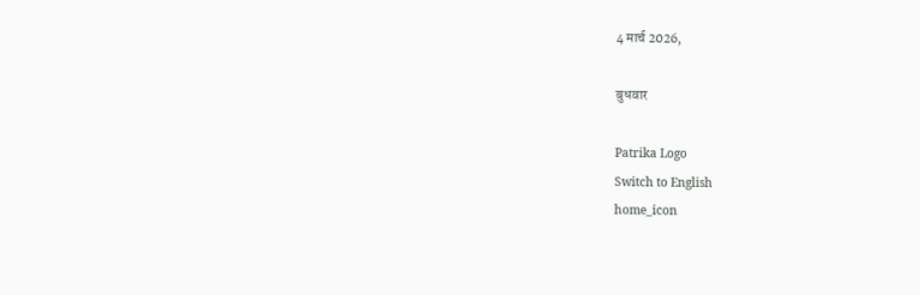4 मार्च 2026,

बुधवार

Patrika Logo
Switch to English
home_icon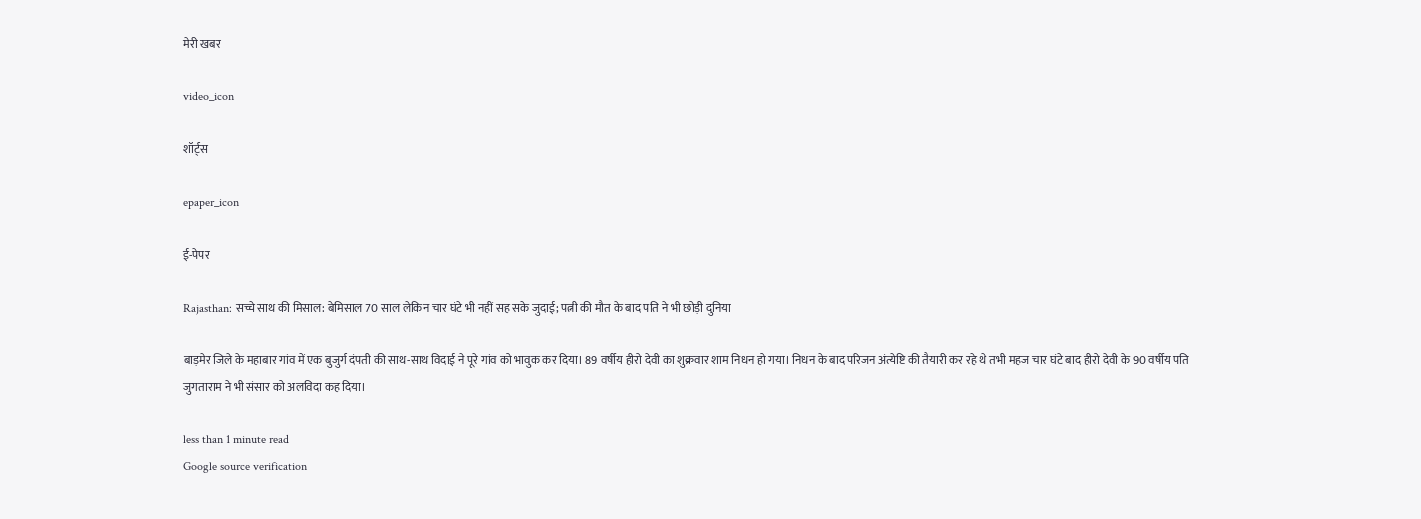मेरी खबर

video_icon

शॉर्ट्स

epaper_icon

ई-पेपर

Rajasthan: सच्चे साथ की मिसाल: बेमिसाल 70 साल लेकिन चार घंटे भी नहीं सह सके जुदाई; पत्नी की मौत के बाद पति ने भी छोड़ी दुनिया

बाड़मेर जिले के महाबार गांव में एक बुजुर्ग दंपती की साथ-साथ विदाई ने पूरे गांव को भावुक कर दिया। 89 वर्षीय हीरो देवी का शुक्रवार शाम निधन हो गया। निधन के बाद परिजन अंत्येष्टि की तैयारी कर रहे थे तभी महज चार घंटे बाद हीरो देवी के 90 वर्षीय पति जुगताराम ने भी संसार को अलविदा कह दिया।

less than 1 minute read
Google source verification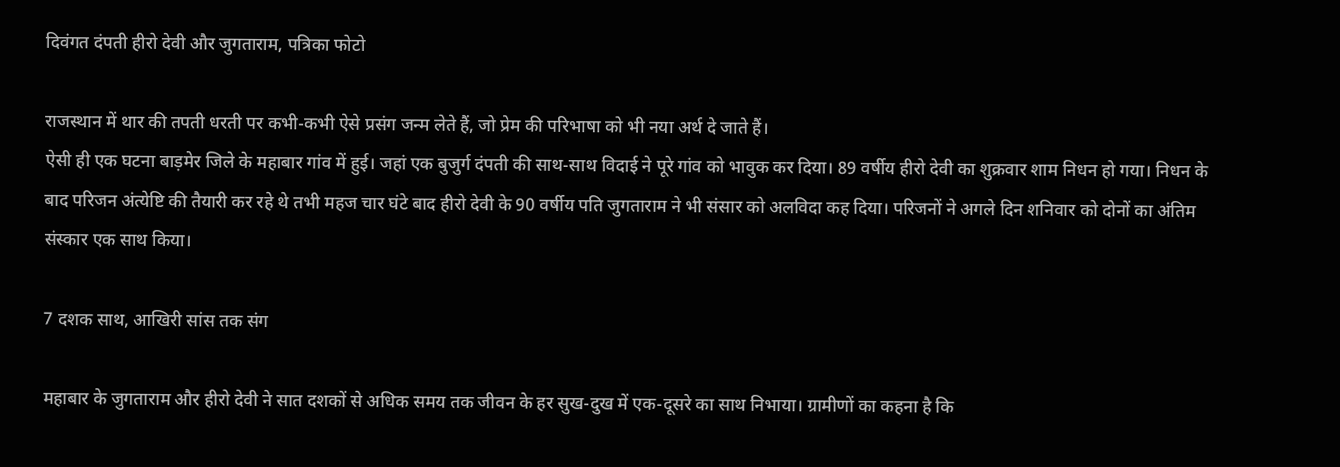दिवंगत दंपती हीरो देवी और जुगताराम, पत्रिका फोटो

राजस्थान में थार की तपती धरती पर कभी-कभी ऐसे प्रसंग जन्म लेते हैं, जो प्रेम की परिभाषा को भी नया अर्थ दे जाते हैं।
ऐसी ही एक घटना बाड़मेर जिले के महाबार गांव में हुई। जहां एक बुजुर्ग दंपती की साथ-साथ विदाई ने पूरे गांव को भावुक कर दिया। 89 वर्षीय हीरो देवी का शुक्रवार शाम निधन हो गया। निधन के बाद परिजन अंत्येष्टि की तैयारी कर रहे थे तभी महज चार घंटे बाद हीरो देवी के 90 वर्षीय पति जुगताराम ने भी संसार को अलविदा कह दिया। परिजनों ने अगले दिन शनिवार को दोनों का अंतिम संस्कार एक साथ किया।

7 दशक साथ, आखिरी सांस तक संग

महाबार के जुगताराम और हीरो देवी ने सात दशकों से अधिक समय तक जीवन के हर सुख-दुख में एक-दूसरे का साथ निभाया। ग्रामीणों का कहना है कि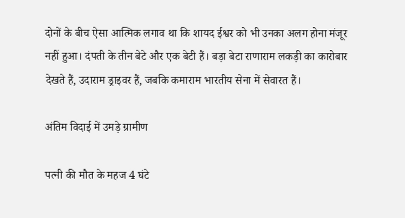दोनों के बीच ऐसा आत्मिक लगाव था कि शायद ईश्वर को भी उनका अलग होना मंजूर नहीं हुआ। दंपती के तीन बेटे और एक बेटी हैं। बड़ा बेटा राणाराम लकड़ी का कारोबार देखते हैं, उदाराम ड्राइवर हैं, जबकि कमाराम भारतीय सेना में सेवारत हैं।

अंतिम विदाई में उमड़े ग्रामीण

पत्नी की मौत के महज 4 घंटे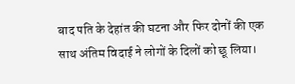बाद पति के देहांत की घटना और फिर दोनों की एक साथ अंतिम विदाई ने लोगों के दिलों को छू लिया।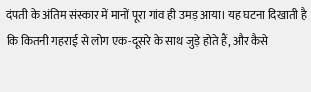दंपती के अंतिम संस्कार में मानों पूरा गांव ही उमड़ आया। यह घटना दिखाती है कि कितनी गहराई से लोग एक-दूसरे के साथ जुड़े होते हैं, और कैसे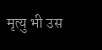मृत्यु भी उस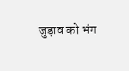जुड़ाव को भंग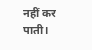नहीं कर पाती।